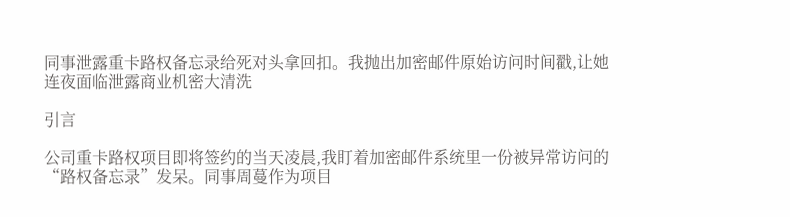同事泄露重卡路权备忘录给死对头拿回扣。我抛出加密邮件原始访问时间戳,让她连夜面临泄露商业机密大清洗

引言

公司重卡路权项目即将签约的当天凌晨,我盯着加密邮件系统里一份被异常访问的“路权备忘录”发呆。同事周蔓作为项目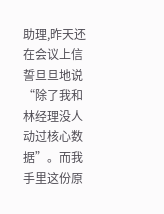助理,昨天还在会议上信誓旦旦地说“除了我和林经理没人动过核心数据”。而我手里这份原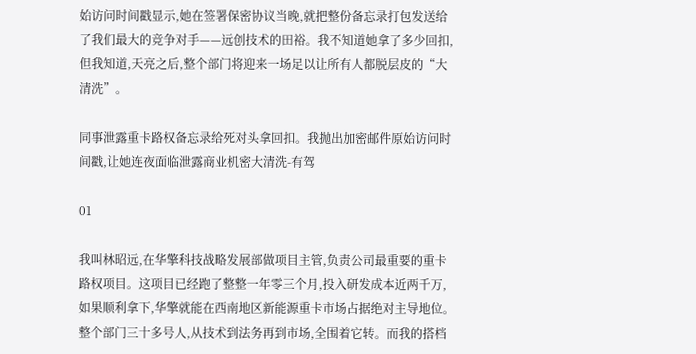始访问时间戳显示,她在签署保密协议当晚,就把整份备忘录打包发送给了我们最大的竞争对手——远创技术的田裕。我不知道她拿了多少回扣,但我知道,天亮之后,整个部门将迎来一场足以让所有人都脱层皮的“大清洗”。

同事泄露重卡路权备忘录给死对头拿回扣。我抛出加密邮件原始访问时间戳,让她连夜面临泄露商业机密大清洗-有驾

01

我叫林昭远,在华擎科技战略发展部做项目主管,负责公司最重要的重卡路权项目。这项目已经跑了整整一年零三个月,投入研发成本近两千万,如果顺利拿下,华擎就能在西南地区新能源重卡市场占据绝对主导地位。整个部门三十多号人,从技术到法务再到市场,全围着它转。而我的搭档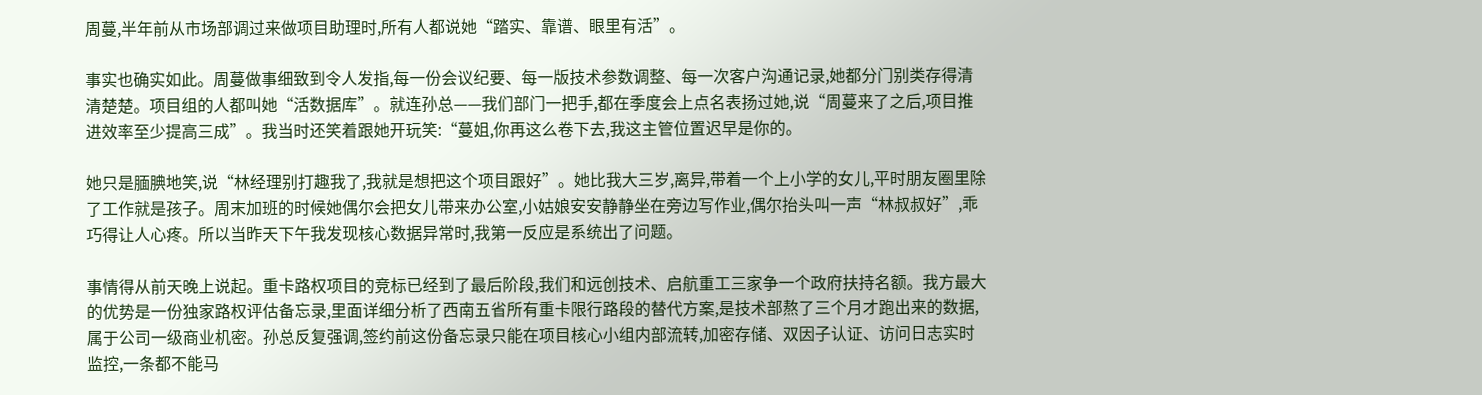周蔓,半年前从市场部调过来做项目助理时,所有人都说她“踏实、靠谱、眼里有活”。

事实也确实如此。周蔓做事细致到令人发指,每一份会议纪要、每一版技术参数调整、每一次客户沟通记录,她都分门别类存得清清楚楚。项目组的人都叫她“活数据库”。就连孙总——我们部门一把手,都在季度会上点名表扬过她,说“周蔓来了之后,项目推进效率至少提高三成”。我当时还笑着跟她开玩笑:“蔓姐,你再这么卷下去,我这主管位置迟早是你的。

她只是腼腆地笑,说“林经理别打趣我了,我就是想把这个项目跟好”。她比我大三岁,离异,带着一个上小学的女儿,平时朋友圈里除了工作就是孩子。周末加班的时候她偶尔会把女儿带来办公室,小姑娘安安静静坐在旁边写作业,偶尔抬头叫一声“林叔叔好”,乖巧得让人心疼。所以当昨天下午我发现核心数据异常时,我第一反应是系统出了问题。

事情得从前天晚上说起。重卡路权项目的竞标已经到了最后阶段,我们和远创技术、启航重工三家争一个政府扶持名额。我方最大的优势是一份独家路权评估备忘录,里面详细分析了西南五省所有重卡限行路段的替代方案,是技术部熬了三个月才跑出来的数据,属于公司一级商业机密。孙总反复强调,签约前这份备忘录只能在项目核心小组内部流转,加密存储、双因子认证、访问日志实时监控,一条都不能马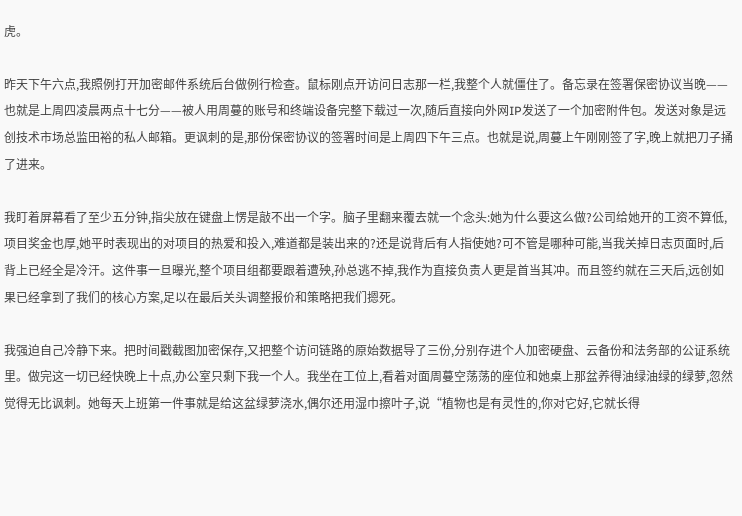虎。

昨天下午六点,我照例打开加密邮件系统后台做例行检查。鼠标刚点开访问日志那一栏,我整个人就僵住了。备忘录在签署保密协议当晚——也就是上周四凌晨两点十七分——被人用周蔓的账号和终端设备完整下载过一次,随后直接向外网IP发送了一个加密附件包。发送对象是远创技术市场总监田裕的私人邮箱。更讽刺的是,那份保密协议的签署时间是上周四下午三点。也就是说,周蔓上午刚刚签了字,晚上就把刀子捅了进来。

我盯着屏幕看了至少五分钟,指尖放在键盘上愣是敲不出一个字。脑子里翻来覆去就一个念头:她为什么要这么做?公司给她开的工资不算低,项目奖金也厚,她平时表现出的对项目的热爱和投入,难道都是装出来的?还是说背后有人指使她?可不管是哪种可能,当我关掉日志页面时,后背上已经全是冷汗。这件事一旦曝光,整个项目组都要跟着遭殃,孙总逃不掉,我作为直接负责人更是首当其冲。而且签约就在三天后,远创如果已经拿到了我们的核心方案,足以在最后关头调整报价和策略把我们摁死。

我强迫自己冷静下来。把时间戳截图加密保存,又把整个访问链路的原始数据导了三份,分别存进个人加密硬盘、云备份和法务部的公证系统里。做完这一切已经快晚上十点,办公室只剩下我一个人。我坐在工位上,看着对面周蔓空荡荡的座位和她桌上那盆养得油绿油绿的绿萝,忽然觉得无比讽刺。她每天上班第一件事就是给这盆绿萝浇水,偶尔还用湿巾擦叶子,说“植物也是有灵性的,你对它好,它就长得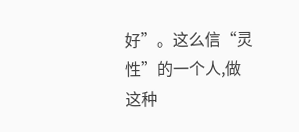好”。这么信“灵性”的一个人,做这种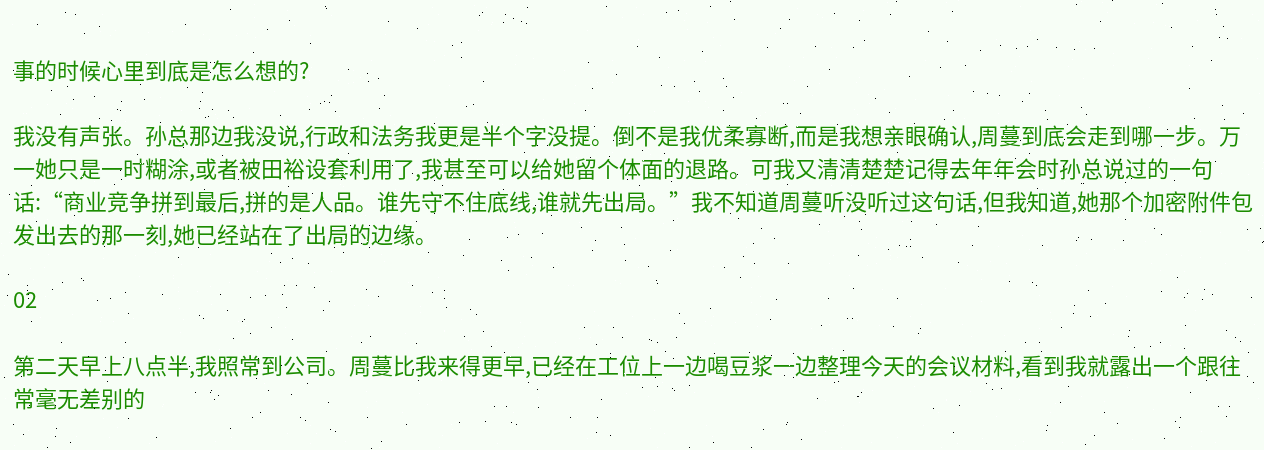事的时候心里到底是怎么想的?

我没有声张。孙总那边我没说,行政和法务我更是半个字没提。倒不是我优柔寡断,而是我想亲眼确认,周蔓到底会走到哪一步。万一她只是一时糊涂,或者被田裕设套利用了,我甚至可以给她留个体面的退路。可我又清清楚楚记得去年年会时孙总说过的一句话:“商业竞争拼到最后,拼的是人品。谁先守不住底线,谁就先出局。”我不知道周蔓听没听过这句话,但我知道,她那个加密附件包发出去的那一刻,她已经站在了出局的边缘。

02

第二天早上八点半,我照常到公司。周蔓比我来得更早,已经在工位上一边喝豆浆一边整理今天的会议材料,看到我就露出一个跟往常毫无差别的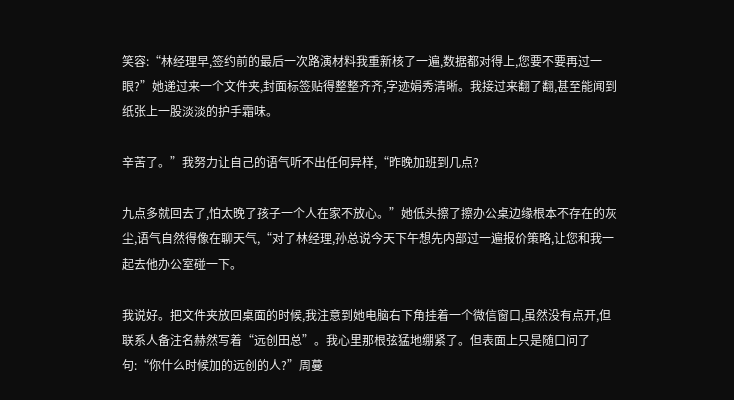笑容:“林经理早,签约前的最后一次路演材料我重新核了一遍,数据都对得上,您要不要再过一眼?”她递过来一个文件夹,封面标签贴得整整齐齐,字迹娟秀清晰。我接过来翻了翻,甚至能闻到纸张上一股淡淡的护手霜味。

辛苦了。”我努力让自己的语气听不出任何异样,“昨晚加班到几点?

九点多就回去了,怕太晚了孩子一个人在家不放心。”她低头擦了擦办公桌边缘根本不存在的灰尘,语气自然得像在聊天气,“对了林经理,孙总说今天下午想先内部过一遍报价策略,让您和我一起去他办公室碰一下。

我说好。把文件夹放回桌面的时候,我注意到她电脑右下角挂着一个微信窗口,虽然没有点开,但联系人备注名赫然写着“远创田总”。我心里那根弦猛地绷紧了。但表面上只是随口问了句:“你什么时候加的远创的人?”周蔓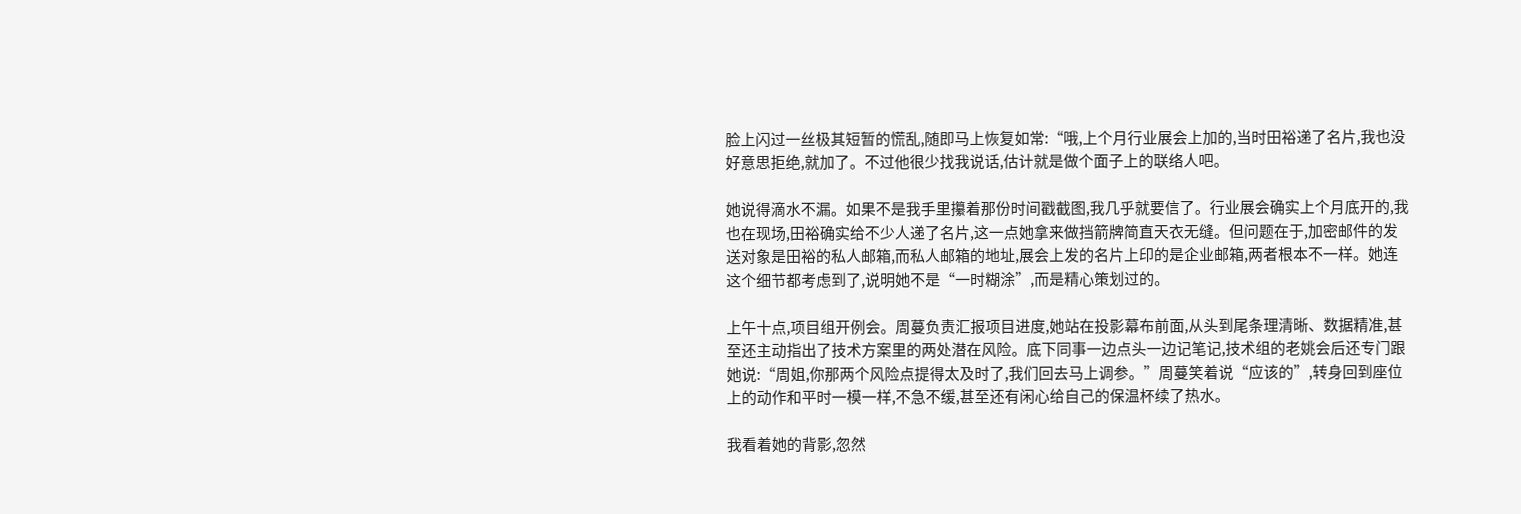脸上闪过一丝极其短暂的慌乱,随即马上恢复如常:“哦,上个月行业展会上加的,当时田裕递了名片,我也没好意思拒绝,就加了。不过他很少找我说话,估计就是做个面子上的联络人吧。

她说得滴水不漏。如果不是我手里攥着那份时间戳截图,我几乎就要信了。行业展会确实上个月底开的,我也在现场,田裕确实给不少人递了名片,这一点她拿来做挡箭牌简直天衣无缝。但问题在于,加密邮件的发送对象是田裕的私人邮箱,而私人邮箱的地址,展会上发的名片上印的是企业邮箱,两者根本不一样。她连这个细节都考虑到了,说明她不是“一时糊涂”,而是精心策划过的。

上午十点,项目组开例会。周蔓负责汇报项目进度,她站在投影幕布前面,从头到尾条理清晰、数据精准,甚至还主动指出了技术方案里的两处潜在风险。底下同事一边点头一边记笔记,技术组的老姚会后还专门跟她说:“周姐,你那两个风险点提得太及时了,我们回去马上调参。”周蔓笑着说“应该的”,转身回到座位上的动作和平时一模一样,不急不缓,甚至还有闲心给自己的保温杯续了热水。

我看着她的背影,忽然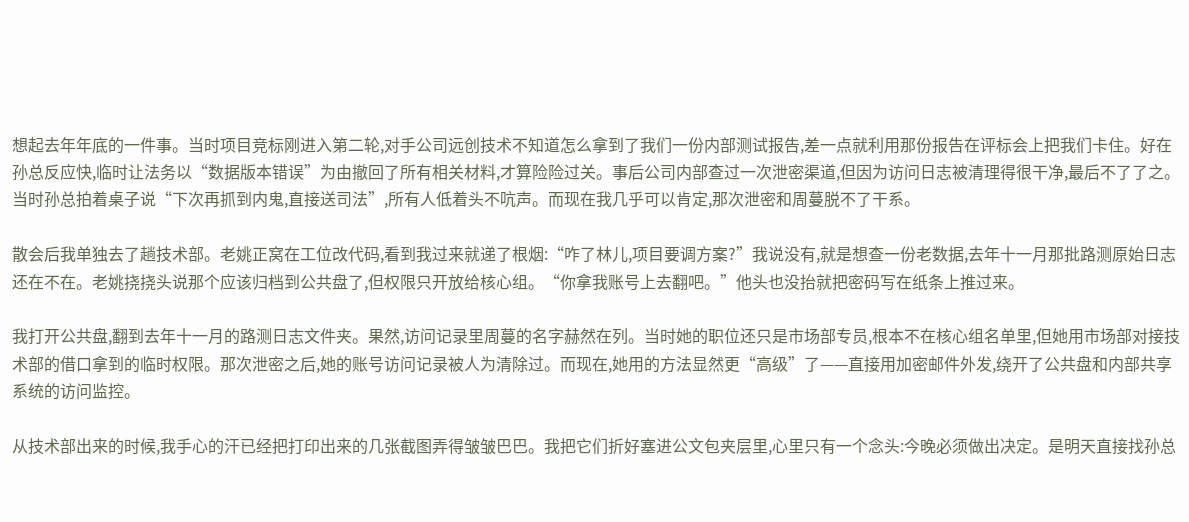想起去年年底的一件事。当时项目竞标刚进入第二轮,对手公司远创技术不知道怎么拿到了我们一份内部测试报告,差一点就利用那份报告在评标会上把我们卡住。好在孙总反应快,临时让法务以“数据版本错误”为由撤回了所有相关材料,才算险险过关。事后公司内部查过一次泄密渠道,但因为访问日志被清理得很干净,最后不了了之。当时孙总拍着桌子说“下次再抓到内鬼,直接送司法”,所有人低着头不吭声。而现在我几乎可以肯定,那次泄密和周蔓脱不了干系。

散会后我单独去了趟技术部。老姚正窝在工位改代码,看到我过来就递了根烟:“咋了林儿,项目要调方案?”我说没有,就是想查一份老数据,去年十一月那批路测原始日志还在不在。老姚挠挠头说那个应该归档到公共盘了,但权限只开放给核心组。“你拿我账号上去翻吧。”他头也没抬就把密码写在纸条上推过来。

我打开公共盘,翻到去年十一月的路测日志文件夹。果然,访问记录里周蔓的名字赫然在列。当时她的职位还只是市场部专员,根本不在核心组名单里,但她用市场部对接技术部的借口拿到的临时权限。那次泄密之后,她的账号访问记录被人为清除过。而现在,她用的方法显然更“高级”了——直接用加密邮件外发,绕开了公共盘和内部共享系统的访问监控。

从技术部出来的时候,我手心的汗已经把打印出来的几张截图弄得皱皱巴巴。我把它们折好塞进公文包夹层里,心里只有一个念头:今晚必须做出决定。是明天直接找孙总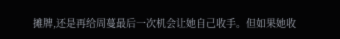摊牌,还是再给周蔓最后一次机会让她自己收手。但如果她收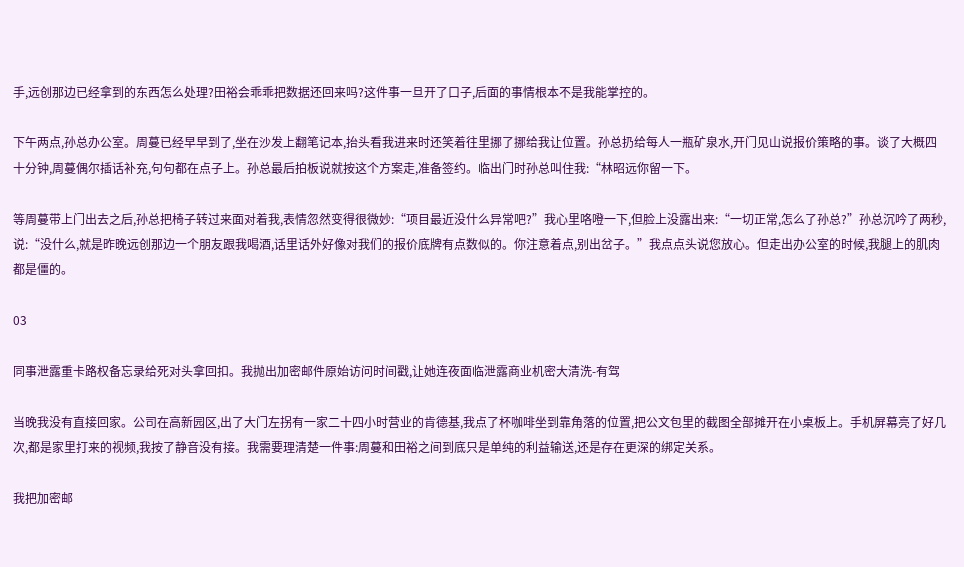手,远创那边已经拿到的东西怎么处理?田裕会乖乖把数据还回来吗?这件事一旦开了口子,后面的事情根本不是我能掌控的。

下午两点,孙总办公室。周蔓已经早早到了,坐在沙发上翻笔记本,抬头看我进来时还笑着往里挪了挪给我让位置。孙总扔给每人一瓶矿泉水,开门见山说报价策略的事。谈了大概四十分钟,周蔓偶尔插话补充,句句都在点子上。孙总最后拍板说就按这个方案走,准备签约。临出门时孙总叫住我:“林昭远你留一下。

等周蔓带上门出去之后,孙总把椅子转过来面对着我,表情忽然变得很微妙:“项目最近没什么异常吧?”我心里咯噔一下,但脸上没露出来:“一切正常,怎么了孙总?”孙总沉吟了两秒,说:“没什么,就是昨晚远创那边一个朋友跟我喝酒,话里话外好像对我们的报价底牌有点数似的。你注意着点,别出岔子。”我点点头说您放心。但走出办公室的时候,我腿上的肌肉都是僵的。

03

同事泄露重卡路权备忘录给死对头拿回扣。我抛出加密邮件原始访问时间戳,让她连夜面临泄露商业机密大清洗-有驾

当晚我没有直接回家。公司在高新园区,出了大门左拐有一家二十四小时营业的肯德基,我点了杯咖啡坐到靠角落的位置,把公文包里的截图全部摊开在小桌板上。手机屏幕亮了好几次,都是家里打来的视频,我按了静音没有接。我需要理清楚一件事:周蔓和田裕之间到底只是单纯的利益输送,还是存在更深的绑定关系。

我把加密邮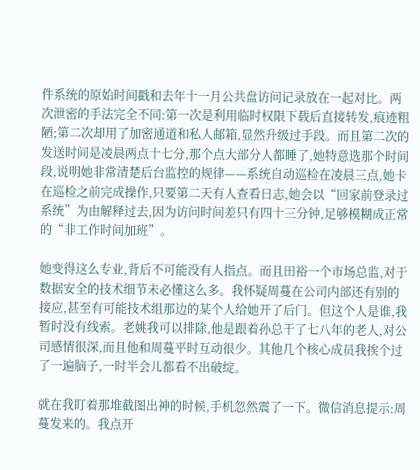件系统的原始时间戳和去年十一月公共盘访问记录放在一起对比。两次泄密的手法完全不同:第一次是利用临时权限下载后直接转发,痕迹粗陋;第二次却用了加密通道和私人邮箱,显然升级过手段。而且第二次的发送时间是凌晨两点十七分,那个点大部分人都睡了,她特意选那个时间段,说明她非常清楚后台监控的规律——系统自动巡检在凌晨三点,她卡在巡检之前完成操作,只要第二天有人查看日志,她会以“回家前登录过系统”为由解释过去,因为访问时间差只有四十三分钟,足够模糊成正常的“非工作时间加班”。

她变得这么专业,背后不可能没有人指点。而且田裕一个市场总监,对于数据安全的技术细节未必懂这么多。我怀疑周蔓在公司内部还有别的接应,甚至有可能技术组那边的某个人给她开了后门。但这个人是谁,我暂时没有线索。老姚我可以排除,他是跟着孙总干了七八年的老人,对公司感情很深,而且他和周蔓平时互动很少。其他几个核心成员我挨个过了一遍脑子,一时半会儿都看不出破绽。

就在我盯着那堆截图出神的时候,手机忽然震了一下。微信消息提示:周蔓发来的。我点开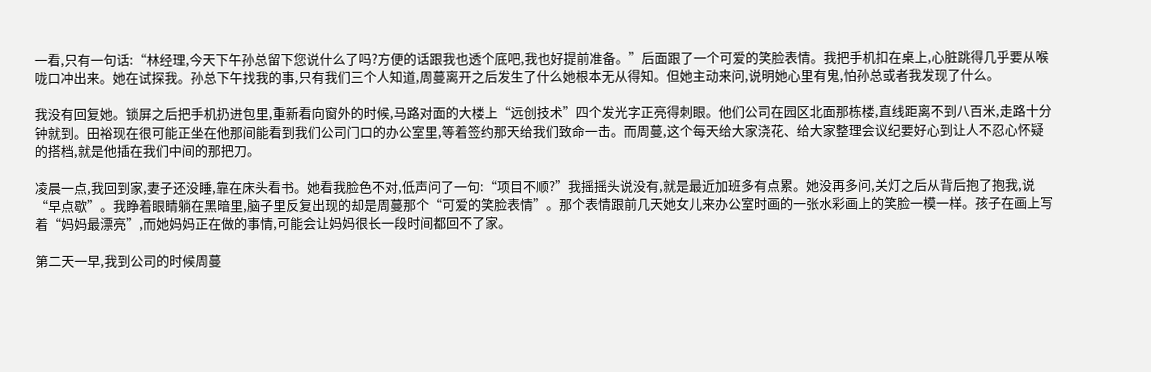一看,只有一句话:“林经理,今天下午孙总留下您说什么了吗?方便的话跟我也透个底吧,我也好提前准备。”后面跟了一个可爱的笑脸表情。我把手机扣在桌上,心脏跳得几乎要从喉咙口冲出来。她在试探我。孙总下午找我的事,只有我们三个人知道,周蔓离开之后发生了什么她根本无从得知。但她主动来问,说明她心里有鬼,怕孙总或者我发现了什么。

我没有回复她。锁屏之后把手机扔进包里,重新看向窗外的时候,马路对面的大楼上“远创技术”四个发光字正亮得刺眼。他们公司在园区北面那栋楼,直线距离不到八百米,走路十分钟就到。田裕现在很可能正坐在他那间能看到我们公司门口的办公室里,等着签约那天给我们致命一击。而周蔓,这个每天给大家浇花、给大家整理会议纪要好心到让人不忍心怀疑的搭档,就是他插在我们中间的那把刀。

凌晨一点,我回到家,妻子还没睡,靠在床头看书。她看我脸色不对,低声问了一句:“项目不顺?”我摇摇头说没有,就是最近加班多有点累。她没再多问,关灯之后从背后抱了抱我,说“早点歇”。我睁着眼睛躺在黑暗里,脑子里反复出现的却是周蔓那个“可爱的笑脸表情”。那个表情跟前几天她女儿来办公室时画的一张水彩画上的笑脸一模一样。孩子在画上写着“妈妈最漂亮”,而她妈妈正在做的事情,可能会让妈妈很长一段时间都回不了家。

第二天一早,我到公司的时候周蔓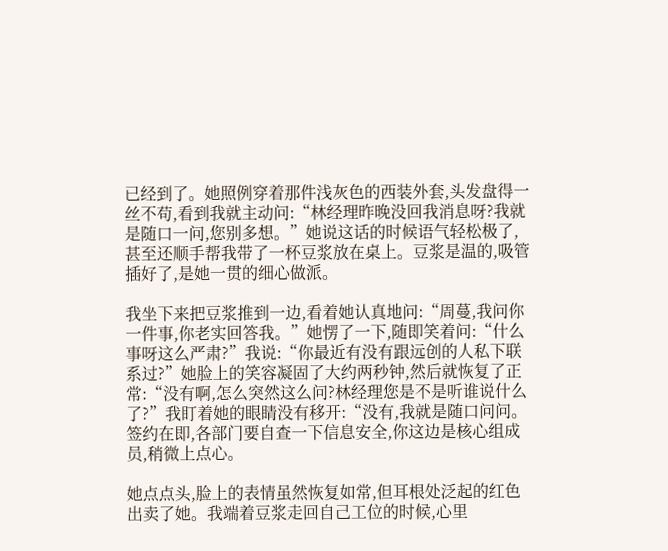已经到了。她照例穿着那件浅灰色的西装外套,头发盘得一丝不苟,看到我就主动问:“林经理昨晚没回我消息呀?我就是随口一问,您别多想。”她说这话的时候语气轻松极了,甚至还顺手帮我带了一杯豆浆放在桌上。豆浆是温的,吸管插好了,是她一贯的细心做派。

我坐下来把豆浆推到一边,看着她认真地问:“周蔓,我问你一件事,你老实回答我。”她愣了一下,随即笑着问:“什么事呀这么严肃?”我说:“你最近有没有跟远创的人私下联系过?”她脸上的笑容凝固了大约两秒钟,然后就恢复了正常:“没有啊,怎么突然这么问?林经理您是不是听谁说什么了?”我盯着她的眼睛没有移开:“没有,我就是随口问问。签约在即,各部门要自查一下信息安全,你这边是核心组成员,稍微上点心。

她点点头,脸上的表情虽然恢复如常,但耳根处泛起的红色出卖了她。我端着豆浆走回自己工位的时候,心里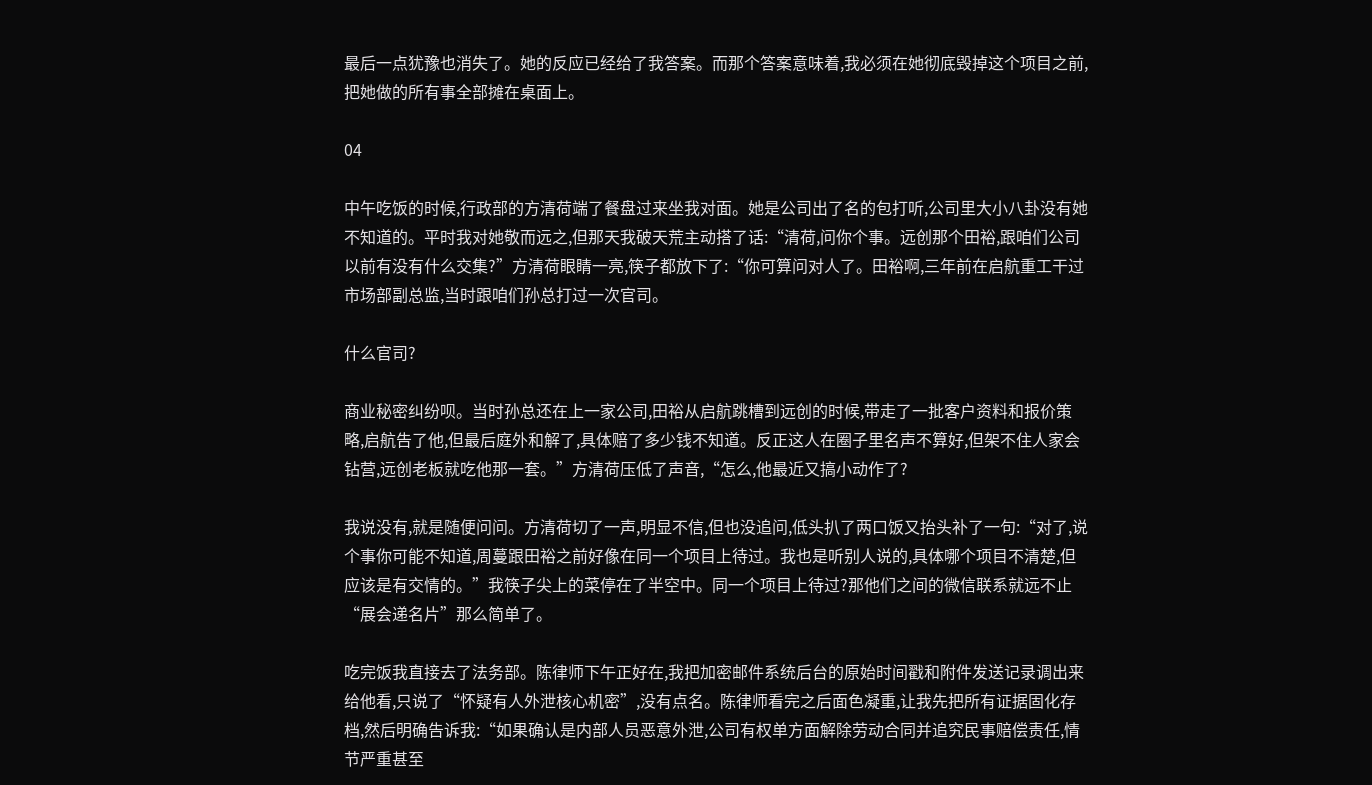最后一点犹豫也消失了。她的反应已经给了我答案。而那个答案意味着,我必须在她彻底毁掉这个项目之前,把她做的所有事全部摊在桌面上。

04

中午吃饭的时候,行政部的方清荷端了餐盘过来坐我对面。她是公司出了名的包打听,公司里大小八卦没有她不知道的。平时我对她敬而远之,但那天我破天荒主动搭了话:“清荷,问你个事。远创那个田裕,跟咱们公司以前有没有什么交集?”方清荷眼睛一亮,筷子都放下了:“你可算问对人了。田裕啊,三年前在启航重工干过市场部副总监,当时跟咱们孙总打过一次官司。

什么官司?

商业秘密纠纷呗。当时孙总还在上一家公司,田裕从启航跳槽到远创的时候,带走了一批客户资料和报价策略,启航告了他,但最后庭外和解了,具体赔了多少钱不知道。反正这人在圈子里名声不算好,但架不住人家会钻营,远创老板就吃他那一套。”方清荷压低了声音,“怎么,他最近又搞小动作了?

我说没有,就是随便问问。方清荷切了一声,明显不信,但也没追问,低头扒了两口饭又抬头补了一句:“对了,说个事你可能不知道,周蔓跟田裕之前好像在同一个项目上待过。我也是听别人说的,具体哪个项目不清楚,但应该是有交情的。”我筷子尖上的菜停在了半空中。同一个项目上待过?那他们之间的微信联系就远不止“展会递名片”那么简单了。

吃完饭我直接去了法务部。陈律师下午正好在,我把加密邮件系统后台的原始时间戳和附件发送记录调出来给他看,只说了“怀疑有人外泄核心机密”,没有点名。陈律师看完之后面色凝重,让我先把所有证据固化存档,然后明确告诉我:“如果确认是内部人员恶意外泄,公司有权单方面解除劳动合同并追究民事赔偿责任,情节严重甚至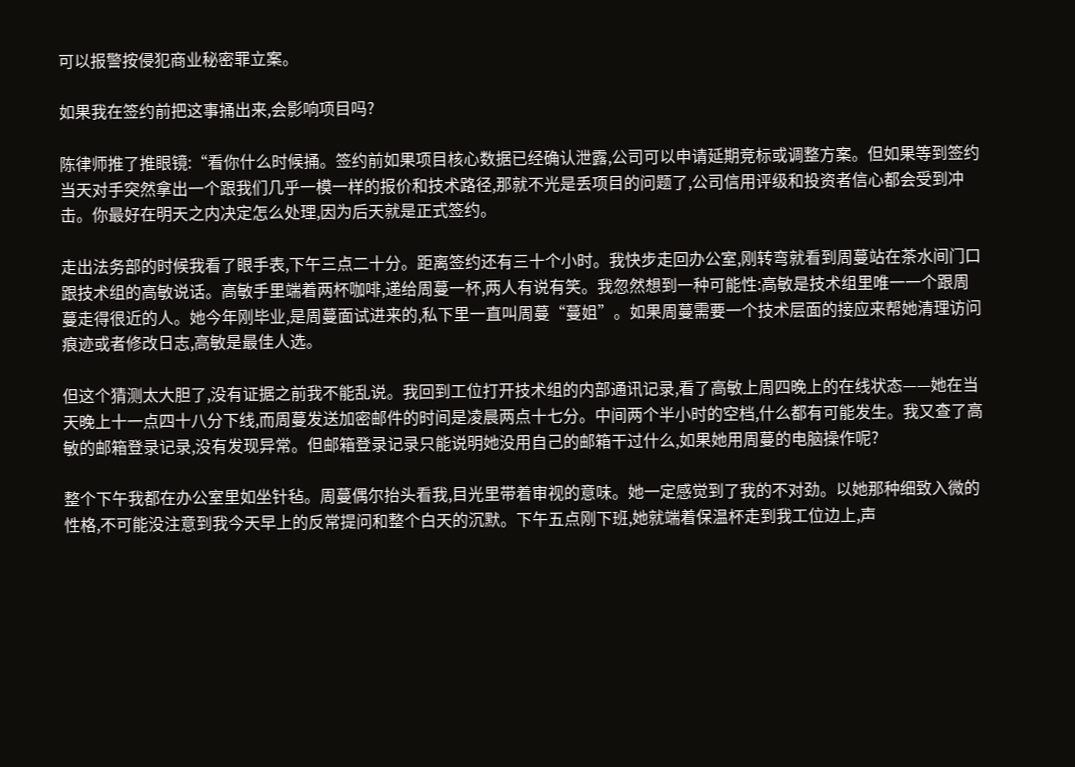可以报警按侵犯商业秘密罪立案。

如果我在签约前把这事捅出来,会影响项目吗?

陈律师推了推眼镜:“看你什么时候捅。签约前如果项目核心数据已经确认泄露,公司可以申请延期竞标或调整方案。但如果等到签约当天对手突然拿出一个跟我们几乎一模一样的报价和技术路径,那就不光是丢项目的问题了,公司信用评级和投资者信心都会受到冲击。你最好在明天之内决定怎么处理,因为后天就是正式签约。

走出法务部的时候我看了眼手表,下午三点二十分。距离签约还有三十个小时。我快步走回办公室,刚转弯就看到周蔓站在茶水间门口跟技术组的高敏说话。高敏手里端着两杯咖啡,递给周蔓一杯,两人有说有笑。我忽然想到一种可能性:高敏是技术组里唯一一个跟周蔓走得很近的人。她今年刚毕业,是周蔓面试进来的,私下里一直叫周蔓“蔓姐”。如果周蔓需要一个技术层面的接应来帮她清理访问痕迹或者修改日志,高敏是最佳人选。

但这个猜测太大胆了,没有证据之前我不能乱说。我回到工位打开技术组的内部通讯记录,看了高敏上周四晚上的在线状态——她在当天晚上十一点四十八分下线,而周蔓发送加密邮件的时间是凌晨两点十七分。中间两个半小时的空档,什么都有可能发生。我又查了高敏的邮箱登录记录,没有发现异常。但邮箱登录记录只能说明她没用自己的邮箱干过什么,如果她用周蔓的电脑操作呢?

整个下午我都在办公室里如坐针毡。周蔓偶尔抬头看我,目光里带着审视的意味。她一定感觉到了我的不对劲。以她那种细致入微的性格,不可能没注意到我今天早上的反常提问和整个白天的沉默。下午五点刚下班,她就端着保温杯走到我工位边上,声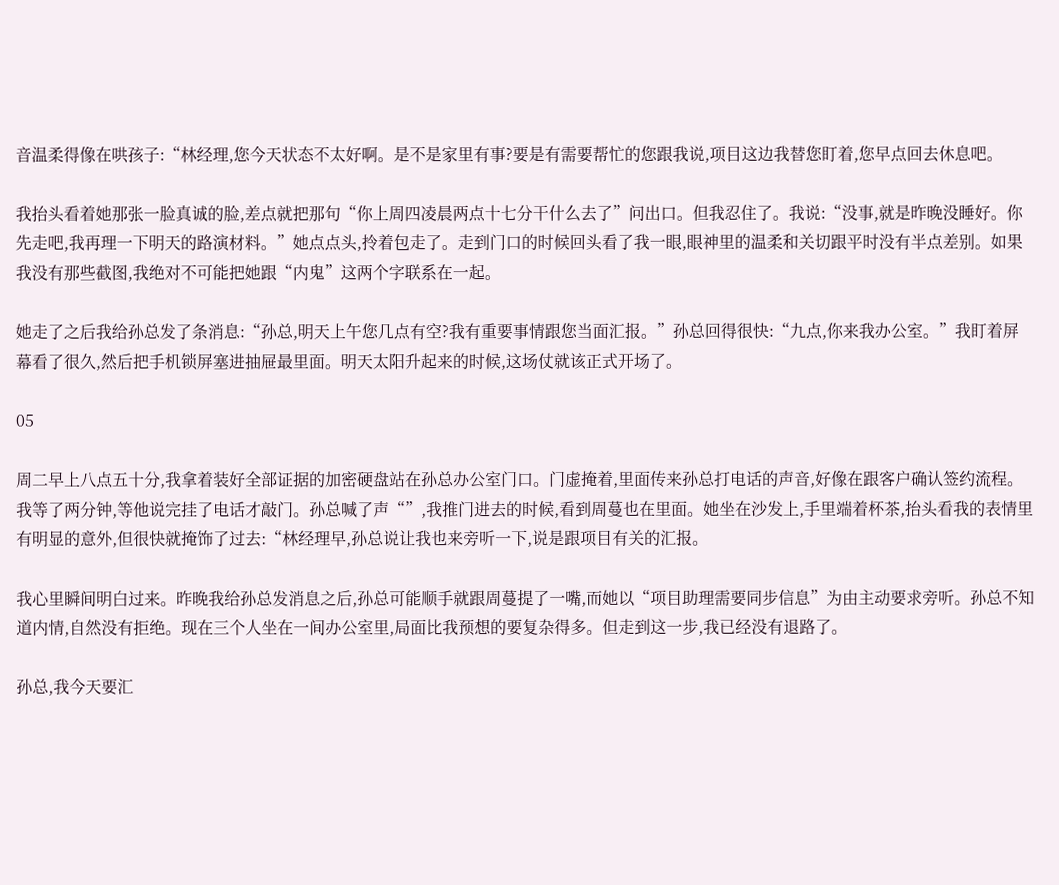音温柔得像在哄孩子:“林经理,您今天状态不太好啊。是不是家里有事?要是有需要帮忙的您跟我说,项目这边我替您盯着,您早点回去休息吧。

我抬头看着她那张一脸真诚的脸,差点就把那句“你上周四凌晨两点十七分干什么去了”问出口。但我忍住了。我说:“没事,就是昨晚没睡好。你先走吧,我再理一下明天的路演材料。”她点点头,拎着包走了。走到门口的时候回头看了我一眼,眼神里的温柔和关切跟平时没有半点差别。如果我没有那些截图,我绝对不可能把她跟“内鬼”这两个字联系在一起。

她走了之后我给孙总发了条消息:“孙总,明天上午您几点有空?我有重要事情跟您当面汇报。”孙总回得很快:“九点,你来我办公室。”我盯着屏幕看了很久,然后把手机锁屏塞进抽屉最里面。明天太阳升起来的时候,这场仗就该正式开场了。

05

周二早上八点五十分,我拿着装好全部证据的加密硬盘站在孙总办公室门口。门虚掩着,里面传来孙总打电话的声音,好像在跟客户确认签约流程。我等了两分钟,等他说完挂了电话才敲门。孙总喊了声“”,我推门进去的时候,看到周蔓也在里面。她坐在沙发上,手里端着杯茶,抬头看我的表情里有明显的意外,但很快就掩饰了过去:“林经理早,孙总说让我也来旁听一下,说是跟项目有关的汇报。

我心里瞬间明白过来。昨晚我给孙总发消息之后,孙总可能顺手就跟周蔓提了一嘴,而她以“项目助理需要同步信息”为由主动要求旁听。孙总不知道内情,自然没有拒绝。现在三个人坐在一间办公室里,局面比我预想的要复杂得多。但走到这一步,我已经没有退路了。

孙总,我今天要汇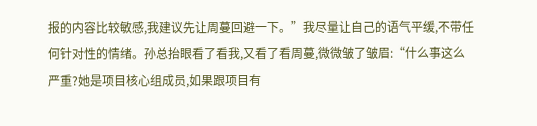报的内容比较敏感,我建议先让周蔓回避一下。”我尽量让自己的语气平缓,不带任何针对性的情绪。孙总抬眼看了看我,又看了看周蔓,微微皱了皱眉:“什么事这么严重?她是项目核心组成员,如果跟项目有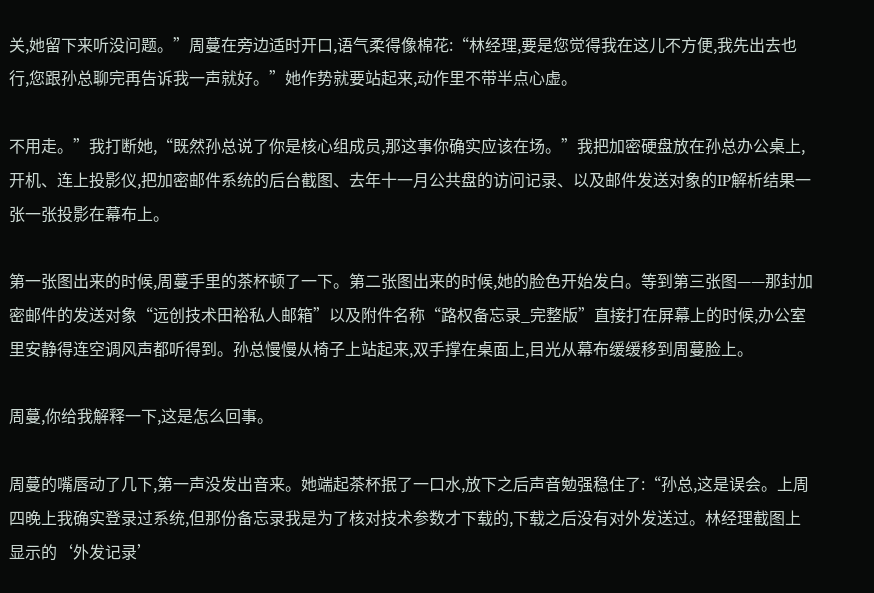关,她留下来听没问题。”周蔓在旁边适时开口,语气柔得像棉花:“林经理,要是您觉得我在这儿不方便,我先出去也行,您跟孙总聊完再告诉我一声就好。”她作势就要站起来,动作里不带半点心虚。

不用走。”我打断她,“既然孙总说了你是核心组成员,那这事你确实应该在场。”我把加密硬盘放在孙总办公桌上,开机、连上投影仪,把加密邮件系统的后台截图、去年十一月公共盘的访问记录、以及邮件发送对象的IP解析结果一张一张投影在幕布上。

第一张图出来的时候,周蔓手里的茶杯顿了一下。第二张图出来的时候,她的脸色开始发白。等到第三张图——那封加密邮件的发送对象“远创技术田裕私人邮箱”以及附件名称“路权备忘录_完整版”直接打在屏幕上的时候,办公室里安静得连空调风声都听得到。孙总慢慢从椅子上站起来,双手撑在桌面上,目光从幕布缓缓移到周蔓脸上。

周蔓,你给我解释一下,这是怎么回事。

周蔓的嘴唇动了几下,第一声没发出音来。她端起茶杯抿了一口水,放下之后声音勉强稳住了:“孙总,这是误会。上周四晚上我确实登录过系统,但那份备忘录我是为了核对技术参数才下载的,下载之后没有对外发送过。林经理截图上显示的‘外发记录’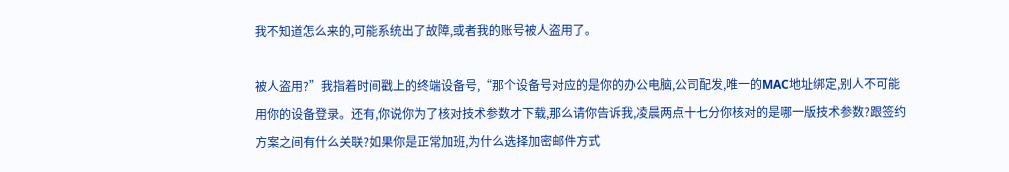我不知道怎么来的,可能系统出了故障,或者我的账号被人盗用了。

被人盗用?”我指着时间戳上的终端设备号,“那个设备号对应的是你的办公电脑,公司配发,唯一的MAC地址绑定,别人不可能用你的设备登录。还有,你说你为了核对技术参数才下载,那么请你告诉我,凌晨两点十七分你核对的是哪一版技术参数?跟签约方案之间有什么关联?如果你是正常加班,为什么选择加密邮件方式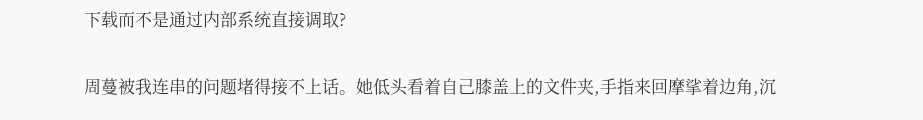下载而不是通过内部系统直接调取?

周蔓被我连串的问题堵得接不上话。她低头看着自己膝盖上的文件夹,手指来回摩挲着边角,沉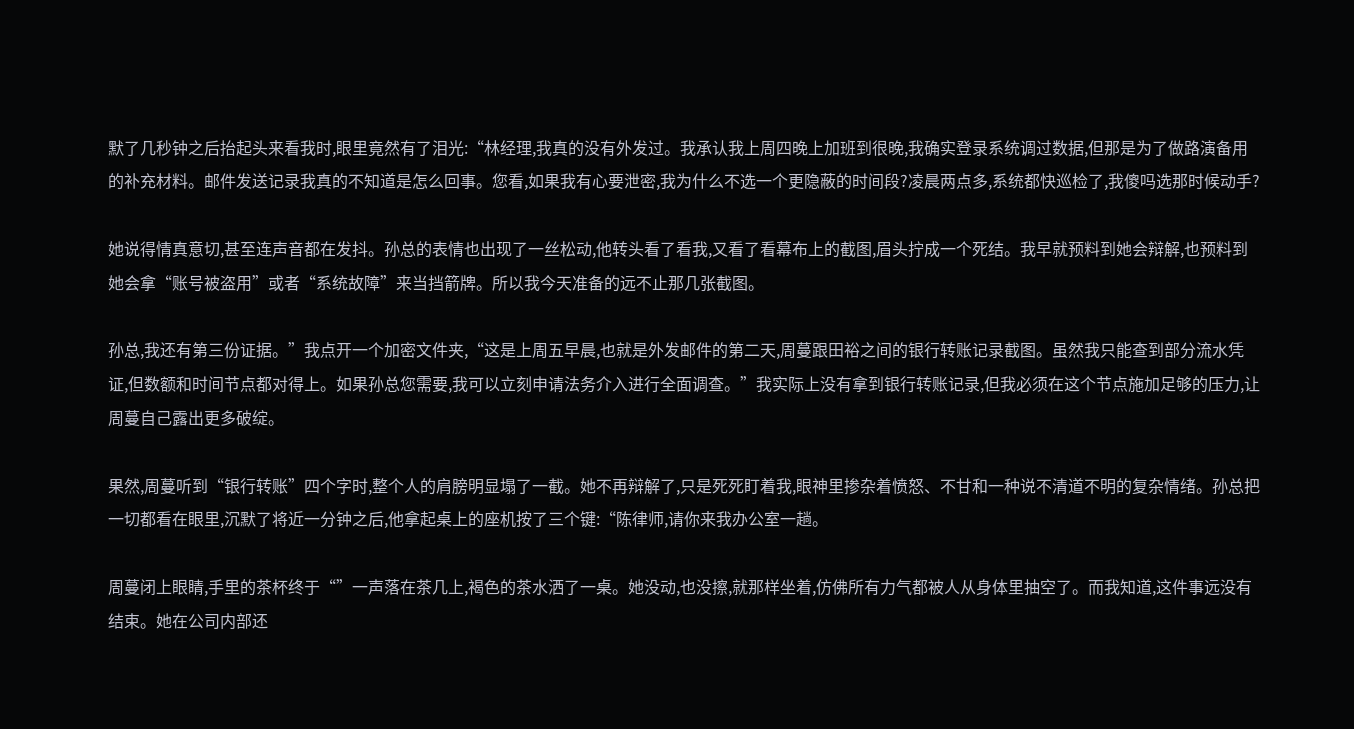默了几秒钟之后抬起头来看我时,眼里竟然有了泪光:“林经理,我真的没有外发过。我承认我上周四晚上加班到很晚,我确实登录系统调过数据,但那是为了做路演备用的补充材料。邮件发送记录我真的不知道是怎么回事。您看,如果我有心要泄密,我为什么不选一个更隐蔽的时间段?凌晨两点多,系统都快巡检了,我傻吗选那时候动手?

她说得情真意切,甚至连声音都在发抖。孙总的表情也出现了一丝松动,他转头看了看我,又看了看幕布上的截图,眉头拧成一个死结。我早就预料到她会辩解,也预料到她会拿“账号被盗用”或者“系统故障”来当挡箭牌。所以我今天准备的远不止那几张截图。

孙总,我还有第三份证据。”我点开一个加密文件夹,“这是上周五早晨,也就是外发邮件的第二天,周蔓跟田裕之间的银行转账记录截图。虽然我只能查到部分流水凭证,但数额和时间节点都对得上。如果孙总您需要,我可以立刻申请法务介入进行全面调查。”我实际上没有拿到银行转账记录,但我必须在这个节点施加足够的压力,让周蔓自己露出更多破绽。

果然,周蔓听到“银行转账”四个字时,整个人的肩膀明显塌了一截。她不再辩解了,只是死死盯着我,眼神里掺杂着愤怒、不甘和一种说不清道不明的复杂情绪。孙总把一切都看在眼里,沉默了将近一分钟之后,他拿起桌上的座机按了三个键:“陈律师,请你来我办公室一趟。

周蔓闭上眼睛,手里的茶杯终于“”一声落在茶几上,褐色的茶水洒了一桌。她没动,也没擦,就那样坐着,仿佛所有力气都被人从身体里抽空了。而我知道,这件事远没有结束。她在公司内部还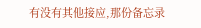有没有其他接应,那份备忘录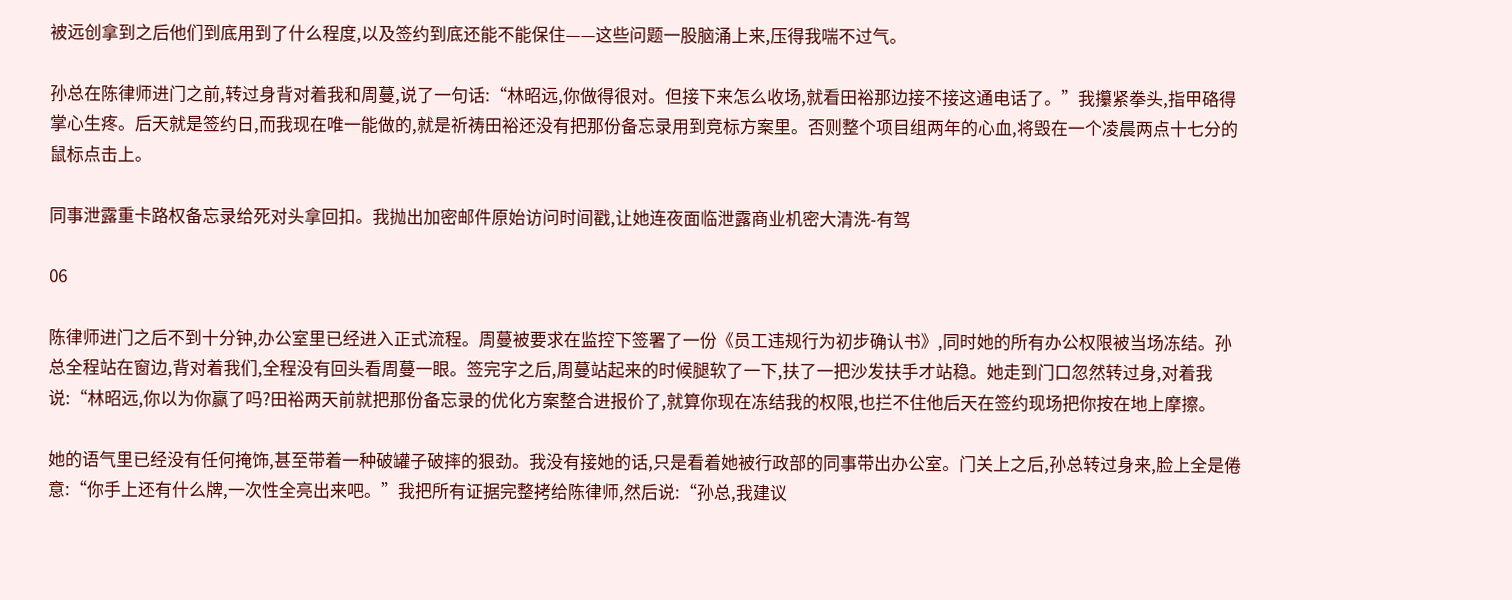被远创拿到之后他们到底用到了什么程度,以及签约到底还能不能保住——这些问题一股脑涌上来,压得我喘不过气。

孙总在陈律师进门之前,转过身背对着我和周蔓,说了一句话:“林昭远,你做得很对。但接下来怎么收场,就看田裕那边接不接这通电话了。”我攥紧拳头,指甲硌得掌心生疼。后天就是签约日,而我现在唯一能做的,就是祈祷田裕还没有把那份备忘录用到竞标方案里。否则整个项目组两年的心血,将毁在一个凌晨两点十七分的鼠标点击上。

同事泄露重卡路权备忘录给死对头拿回扣。我抛出加密邮件原始访问时间戳,让她连夜面临泄露商业机密大清洗-有驾

06

陈律师进门之后不到十分钟,办公室里已经进入正式流程。周蔓被要求在监控下签署了一份《员工违规行为初步确认书》,同时她的所有办公权限被当场冻结。孙总全程站在窗边,背对着我们,全程没有回头看周蔓一眼。签完字之后,周蔓站起来的时候腿软了一下,扶了一把沙发扶手才站稳。她走到门口忽然转过身,对着我说:“林昭远,你以为你赢了吗?田裕两天前就把那份备忘录的优化方案整合进报价了,就算你现在冻结我的权限,也拦不住他后天在签约现场把你按在地上摩擦。

她的语气里已经没有任何掩饰,甚至带着一种破罐子破摔的狠劲。我没有接她的话,只是看着她被行政部的同事带出办公室。门关上之后,孙总转过身来,脸上全是倦意:“你手上还有什么牌,一次性全亮出来吧。”我把所有证据完整拷给陈律师,然后说:“孙总,我建议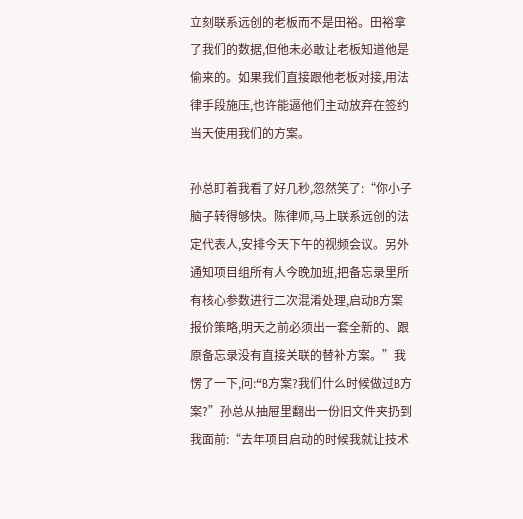立刻联系远创的老板而不是田裕。田裕拿了我们的数据,但他未必敢让老板知道他是偷来的。如果我们直接跟他老板对接,用法律手段施压,也许能逼他们主动放弃在签约当天使用我们的方案。

孙总盯着我看了好几秒,忽然笑了:“你小子脑子转得够快。陈律师,马上联系远创的法定代表人,安排今天下午的视频会议。另外通知项目组所有人今晚加班,把备忘录里所有核心参数进行二次混淆处理,启动B方案报价策略,明天之前必须出一套全新的、跟原备忘录没有直接关联的替补方案。”我愣了一下,问:“B方案?我们什么时候做过B方案?”孙总从抽屉里翻出一份旧文件夹扔到我面前:“去年项目启动的时候我就让技术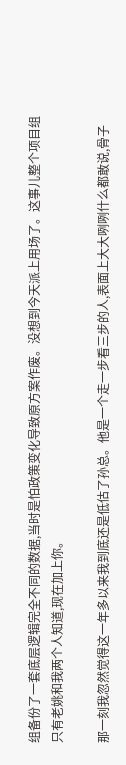组备份了一套底层逻辑完全不同的数据,当时是怕政策变化导致原方案作废。没想到今天派上用场了。这事儿整个项目组只有老姚和我两个人知道,现在加上你。

那一刻我忽然觉得这一年多以来我到底还是低估了孙总。他是一个走一步看三步的人,表面上大大咧咧什么都敢说,骨子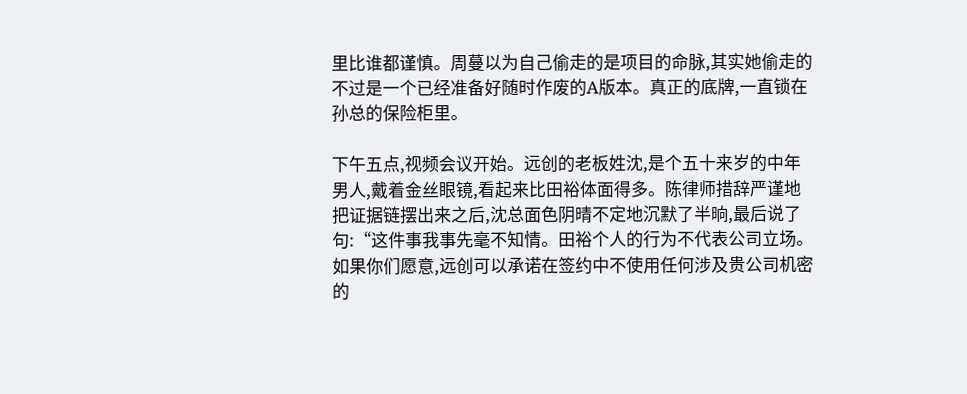里比谁都谨慎。周蔓以为自己偷走的是项目的命脉,其实她偷走的不过是一个已经准备好随时作废的A版本。真正的底牌,一直锁在孙总的保险柜里。

下午五点,视频会议开始。远创的老板姓沈,是个五十来岁的中年男人,戴着金丝眼镜,看起来比田裕体面得多。陈律师措辞严谨地把证据链摆出来之后,沈总面色阴晴不定地沉默了半晌,最后说了句:“这件事我事先毫不知情。田裕个人的行为不代表公司立场。如果你们愿意,远创可以承诺在签约中不使用任何涉及贵公司机密的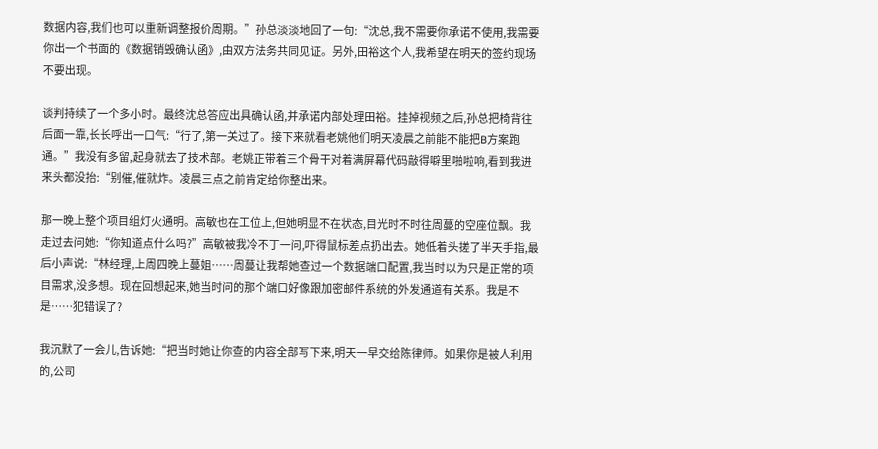数据内容,我们也可以重新调整报价周期。”孙总淡淡地回了一句:“沈总,我不需要你承诺不使用,我需要你出一个书面的《数据销毁确认函》,由双方法务共同见证。另外,田裕这个人,我希望在明天的签约现场不要出现。

谈判持续了一个多小时。最终沈总答应出具确认函,并承诺内部处理田裕。挂掉视频之后,孙总把椅背往后面一靠,长长呼出一口气:“行了,第一关过了。接下来就看老姚他们明天凌晨之前能不能把B方案跑通。”我没有多留,起身就去了技术部。老姚正带着三个骨干对着满屏幕代码敲得噼里啪啦响,看到我进来头都没抬:“别催,催就炸。凌晨三点之前肯定给你整出来。

那一晚上整个项目组灯火通明。高敏也在工位上,但她明显不在状态,目光时不时往周蔓的空座位飘。我走过去问她:“你知道点什么吗?”高敏被我冷不丁一问,吓得鼠标差点扔出去。她低着头搓了半天手指,最后小声说:“林经理,上周四晚上蔓姐……周蔓让我帮她查过一个数据端口配置,我当时以为只是正常的项目需求,没多想。现在回想起来,她当时问的那个端口好像跟加密邮件系统的外发通道有关系。我是不是……犯错误了?

我沉默了一会儿,告诉她:“把当时她让你查的内容全部写下来,明天一早交给陈律师。如果你是被人利用的,公司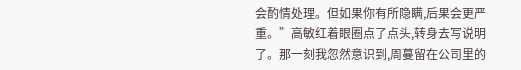会酌情处理。但如果你有所隐瞒,后果会更严重。”高敏红着眼圈点了点头,转身去写说明了。那一刻我忽然意识到,周蔓留在公司里的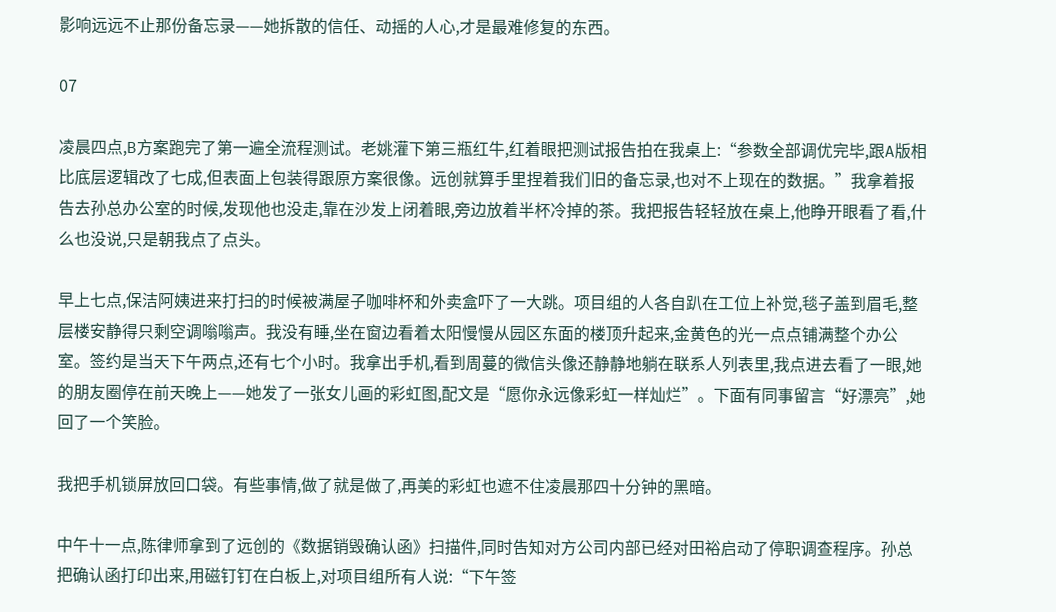影响远远不止那份备忘录——她拆散的信任、动摇的人心,才是最难修复的东西。

07

凌晨四点,B方案跑完了第一遍全流程测试。老姚灌下第三瓶红牛,红着眼把测试报告拍在我桌上:“参数全部调优完毕,跟A版相比底层逻辑改了七成,但表面上包装得跟原方案很像。远创就算手里捏着我们旧的备忘录,也对不上现在的数据。”我拿着报告去孙总办公室的时候,发现他也没走,靠在沙发上闭着眼,旁边放着半杯冷掉的茶。我把报告轻轻放在桌上,他睁开眼看了看,什么也没说,只是朝我点了点头。

早上七点,保洁阿姨进来打扫的时候被满屋子咖啡杯和外卖盒吓了一大跳。项目组的人各自趴在工位上补觉,毯子盖到眉毛,整层楼安静得只剩空调嗡嗡声。我没有睡,坐在窗边看着太阳慢慢从园区东面的楼顶升起来,金黄色的光一点点铺满整个办公室。签约是当天下午两点,还有七个小时。我拿出手机,看到周蔓的微信头像还静静地躺在联系人列表里,我点进去看了一眼,她的朋友圈停在前天晚上——她发了一张女儿画的彩虹图,配文是“愿你永远像彩虹一样灿烂”。下面有同事留言“好漂亮”,她回了一个笑脸。

我把手机锁屏放回口袋。有些事情,做了就是做了,再美的彩虹也遮不住凌晨那四十分钟的黑暗。

中午十一点,陈律师拿到了远创的《数据销毁确认函》扫描件,同时告知对方公司内部已经对田裕启动了停职调查程序。孙总把确认函打印出来,用磁钉钉在白板上,对项目组所有人说:“下午签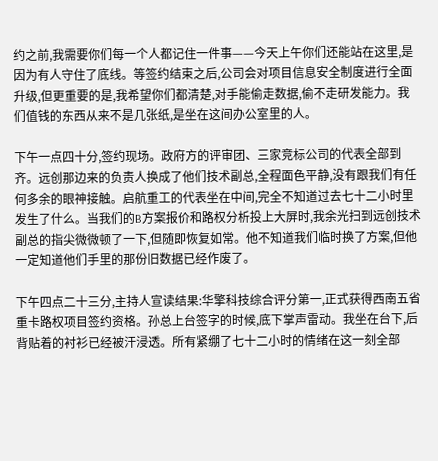约之前,我需要你们每一个人都记住一件事——今天上午你们还能站在这里,是因为有人守住了底线。等签约结束之后,公司会对项目信息安全制度进行全面升级,但更重要的是,我希望你们都清楚,对手能偷走数据,偷不走研发能力。我们值钱的东西从来不是几张纸,是坐在这间办公室里的人。

下午一点四十分,签约现场。政府方的评审团、三家竞标公司的代表全部到齐。远创那边来的负责人换成了他们技术副总,全程面色平静,没有跟我们有任何多余的眼神接触。启航重工的代表坐在中间,完全不知道过去七十二小时里发生了什么。当我们的B方案报价和路权分析投上大屏时,我余光扫到远创技术副总的指尖微微顿了一下,但随即恢复如常。他不知道我们临时换了方案,但他一定知道他们手里的那份旧数据已经作废了。

下午四点二十三分,主持人宣读结果:华擎科技综合评分第一,正式获得西南五省重卡路权项目签约资格。孙总上台签字的时候,底下掌声雷动。我坐在台下,后背贴着的衬衫已经被汗浸透。所有紧绷了七十二小时的情绪在这一刻全部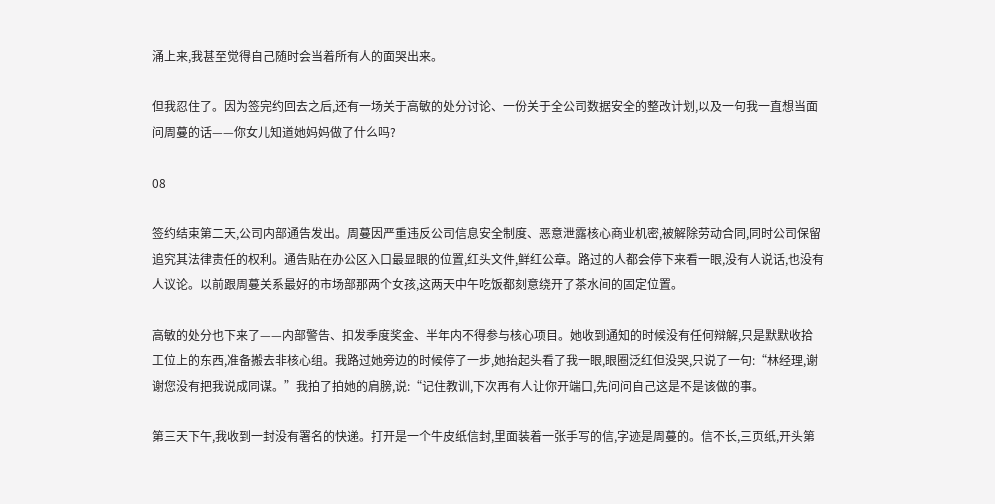涌上来,我甚至觉得自己随时会当着所有人的面哭出来。

但我忍住了。因为签完约回去之后,还有一场关于高敏的处分讨论、一份关于全公司数据安全的整改计划,以及一句我一直想当面问周蔓的话——你女儿知道她妈妈做了什么吗?

08

签约结束第二天,公司内部通告发出。周蔓因严重违反公司信息安全制度、恶意泄露核心商业机密,被解除劳动合同,同时公司保留追究其法律责任的权利。通告贴在办公区入口最显眼的位置,红头文件,鲜红公章。路过的人都会停下来看一眼,没有人说话,也没有人议论。以前跟周蔓关系最好的市场部那两个女孩,这两天中午吃饭都刻意绕开了茶水间的固定位置。

高敏的处分也下来了——内部警告、扣发季度奖金、半年内不得参与核心项目。她收到通知的时候没有任何辩解,只是默默收拾工位上的东西,准备搬去非核心组。我路过她旁边的时候停了一步,她抬起头看了我一眼,眼圈泛红但没哭,只说了一句:“林经理,谢谢您没有把我说成同谋。”我拍了拍她的肩膀,说:“记住教训,下次再有人让你开端口,先问问自己这是不是该做的事。

第三天下午,我收到一封没有署名的快递。打开是一个牛皮纸信封,里面装着一张手写的信,字迹是周蔓的。信不长,三页纸,开头第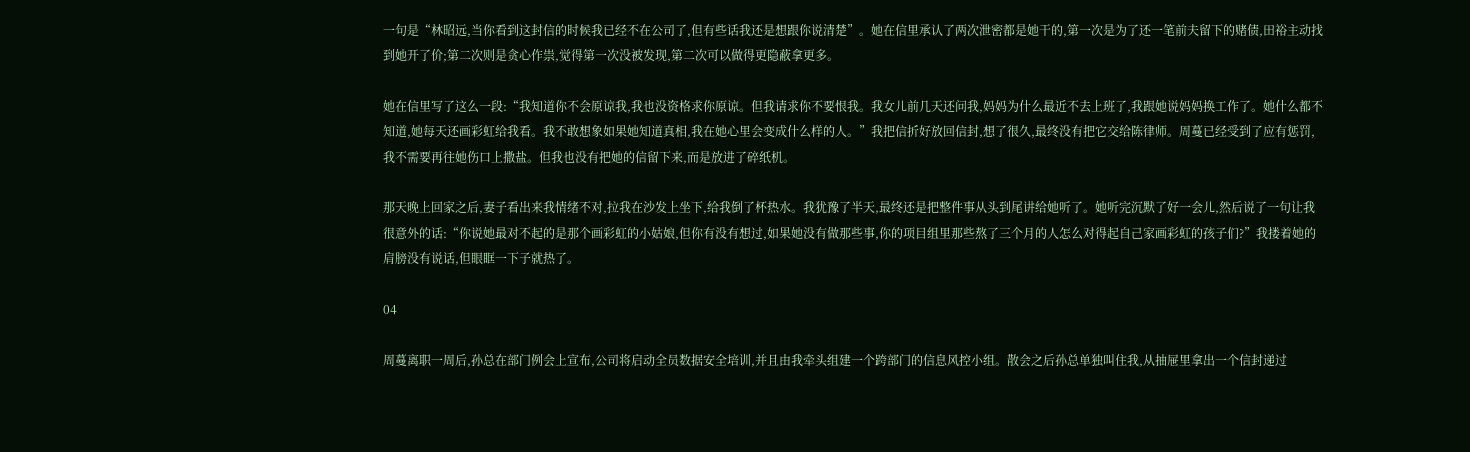一句是“林昭远,当你看到这封信的时候我已经不在公司了,但有些话我还是想跟你说清楚”。她在信里承认了两次泄密都是她干的,第一次是为了还一笔前夫留下的赌债,田裕主动找到她开了价;第二次则是贪心作祟,觉得第一次没被发现,第二次可以做得更隐蔽拿更多。

她在信里写了这么一段:“我知道你不会原谅我,我也没资格求你原谅。但我请求你不要恨我。我女儿前几天还问我,妈妈为什么最近不去上班了,我跟她说妈妈换工作了。她什么都不知道,她每天还画彩虹给我看。我不敢想象如果她知道真相,我在她心里会变成什么样的人。”我把信折好放回信封,想了很久,最终没有把它交给陈律师。周蔓已经受到了应有惩罚,我不需要再往她伤口上撒盐。但我也没有把她的信留下来,而是放进了碎纸机。

那天晚上回家之后,妻子看出来我情绪不对,拉我在沙发上坐下,给我倒了杯热水。我犹豫了半天,最终还是把整件事从头到尾讲给她听了。她听完沉默了好一会儿,然后说了一句让我很意外的话:“你说她最对不起的是那个画彩虹的小姑娘,但你有没有想过,如果她没有做那些事,你的项目组里那些熬了三个月的人怎么对得起自己家画彩虹的孩子们?”我搂着她的肩膀没有说话,但眼眶一下子就热了。

04

周蔓离职一周后,孙总在部门例会上宣布,公司将启动全员数据安全培训,并且由我牵头组建一个跨部门的信息风控小组。散会之后孙总单独叫住我,从抽屉里拿出一个信封递过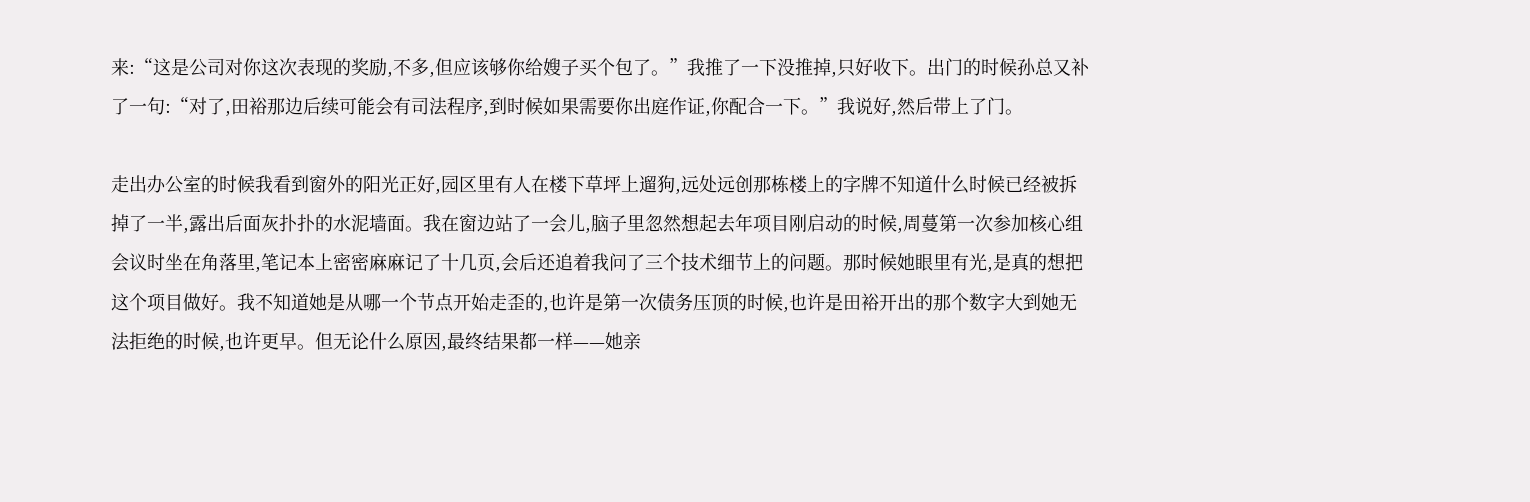来:“这是公司对你这次表现的奖励,不多,但应该够你给嫂子买个包了。”我推了一下没推掉,只好收下。出门的时候孙总又补了一句:“对了,田裕那边后续可能会有司法程序,到时候如果需要你出庭作证,你配合一下。”我说好,然后带上了门。

走出办公室的时候我看到窗外的阳光正好,园区里有人在楼下草坪上遛狗,远处远创那栋楼上的字牌不知道什么时候已经被拆掉了一半,露出后面灰扑扑的水泥墙面。我在窗边站了一会儿,脑子里忽然想起去年项目刚启动的时候,周蔓第一次参加核心组会议时坐在角落里,笔记本上密密麻麻记了十几页,会后还追着我问了三个技术细节上的问题。那时候她眼里有光,是真的想把这个项目做好。我不知道她是从哪一个节点开始走歪的,也许是第一次债务压顶的时候,也许是田裕开出的那个数字大到她无法拒绝的时候,也许更早。但无论什么原因,最终结果都一样——她亲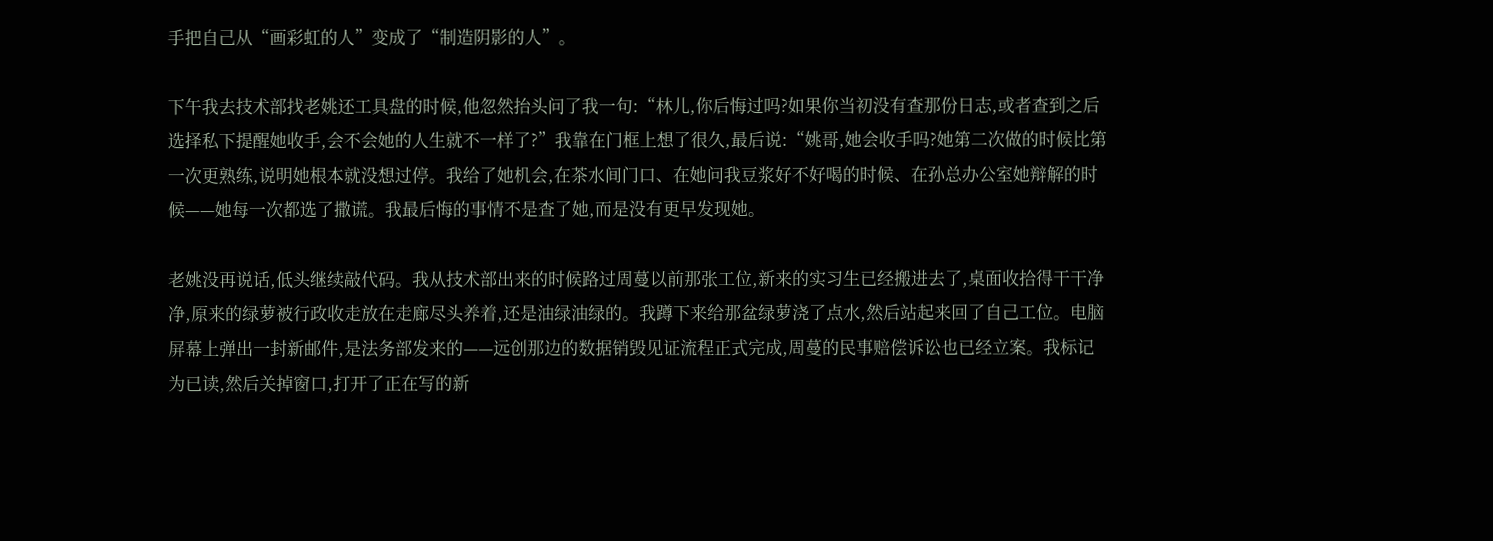手把自己从“画彩虹的人”变成了“制造阴影的人”。

下午我去技术部找老姚还工具盘的时候,他忽然抬头问了我一句:“林儿,你后悔过吗?如果你当初没有查那份日志,或者查到之后选择私下提醒她收手,会不会她的人生就不一样了?”我靠在门框上想了很久,最后说:“姚哥,她会收手吗?她第二次做的时候比第一次更熟练,说明她根本就没想过停。我给了她机会,在茶水间门口、在她问我豆浆好不好喝的时候、在孙总办公室她辩解的时候——她每一次都选了撒谎。我最后悔的事情不是查了她,而是没有更早发现她。

老姚没再说话,低头继续敲代码。我从技术部出来的时候路过周蔓以前那张工位,新来的实习生已经搬进去了,桌面收拾得干干净净,原来的绿萝被行政收走放在走廊尽头养着,还是油绿油绿的。我蹲下来给那盆绿萝浇了点水,然后站起来回了自己工位。电脑屏幕上弹出一封新邮件,是法务部发来的——远创那边的数据销毁见证流程正式完成,周蔓的民事赔偿诉讼也已经立案。我标记为已读,然后关掉窗口,打开了正在写的新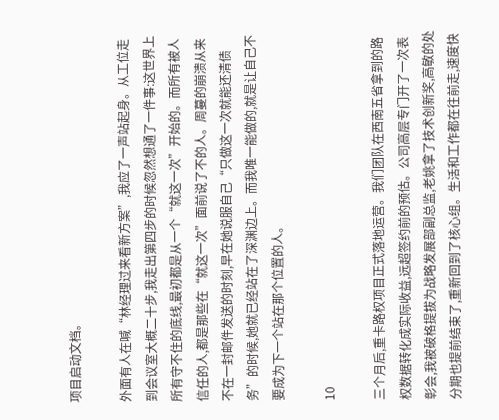项目启动文档。

外面有人在喊“林经理过来看新方案”,我应了一声站起身。从工位走到会议室大概二十步,我走出第四步的时候忽然想通了一件事:这世界上所有守不住的底线,最初都是从一个“就这一次”开始的。而所有被人信任的人,都是那些在“就这一次”面前说了不的人。周蔓的崩溃从来不在一封邮件发送的时刻,早在她说服自己“只做这一次就能还清债务”的时候,她就已经站在了深渊边上。而我唯一能做的,就是让自己不要成为下一个站在那个位置的人。

10

三个月后,重卡路权项目正式落地运营。我们团队在西南五省拿到的路权数据转化成实际收益,远超签约前的预估。公司高层专门开了一次表彰会,我被破格提拔为战略发展部副总监,老姚拿了技术创新奖,高敏的处分期也提前结束了,重新回到了核心组。生活和工作都在往前走,速度快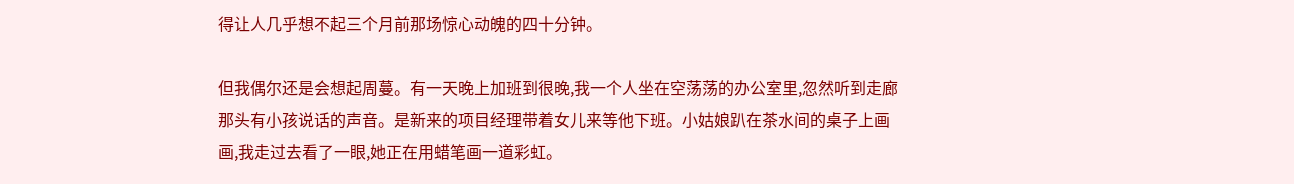得让人几乎想不起三个月前那场惊心动魄的四十分钟。

但我偶尔还是会想起周蔓。有一天晚上加班到很晚,我一个人坐在空荡荡的办公室里,忽然听到走廊那头有小孩说话的声音。是新来的项目经理带着女儿来等他下班。小姑娘趴在茶水间的桌子上画画,我走过去看了一眼,她正在用蜡笔画一道彩虹。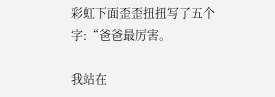彩虹下面歪歪扭扭写了五个字:“爸爸最厉害。

我站在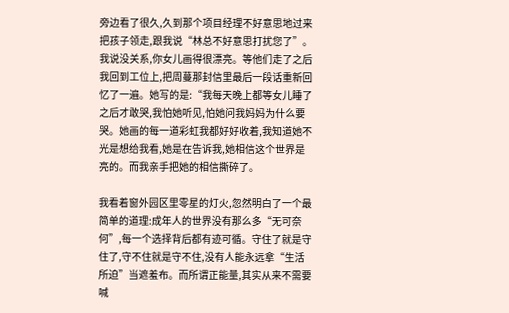旁边看了很久,久到那个项目经理不好意思地过来把孩子领走,跟我说“林总不好意思打扰您了”。我说没关系,你女儿画得很漂亮。等他们走了之后我回到工位上,把周蔓那封信里最后一段话重新回忆了一遍。她写的是:“我每天晚上都等女儿睡了之后才敢哭,我怕她听见,怕她问我妈妈为什么要哭。她画的每一道彩虹我都好好收着,我知道她不光是想给我看,她是在告诉我,她相信这个世界是亮的。而我亲手把她的相信撕碎了。

我看着窗外园区里零星的灯火,忽然明白了一个最简单的道理:成年人的世界没有那么多“无可奈何”,每一个选择背后都有迹可循。守住了就是守住了,守不住就是守不住,没有人能永远拿“生活所迫”当遮羞布。而所谓正能量,其实从来不需要喊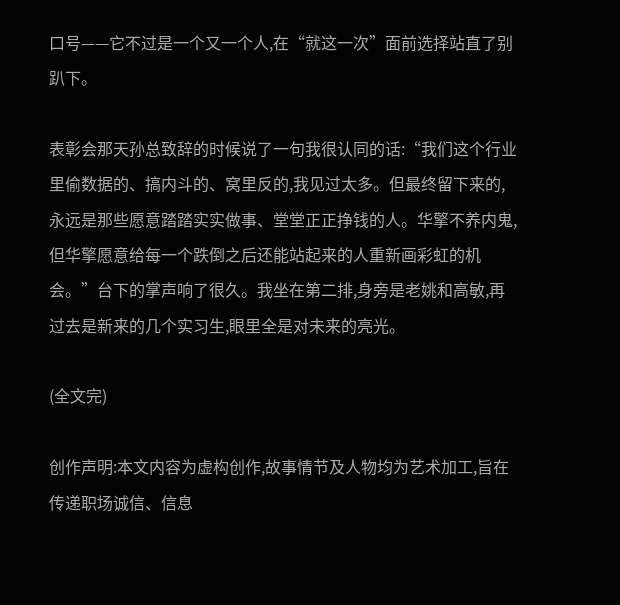口号——它不过是一个又一个人,在“就这一次”面前选择站直了别趴下。

表彰会那天孙总致辞的时候说了一句我很认同的话:“我们这个行业里偷数据的、搞内斗的、窝里反的,我见过太多。但最终留下来的,永远是那些愿意踏踏实实做事、堂堂正正挣钱的人。华擎不养内鬼,但华擎愿意给每一个跌倒之后还能站起来的人重新画彩虹的机会。”台下的掌声响了很久。我坐在第二排,身旁是老姚和高敏,再过去是新来的几个实习生,眼里全是对未来的亮光。

(全文完)

创作声明:本文内容为虚构创作,故事情节及人物均为艺术加工,旨在传递职场诚信、信息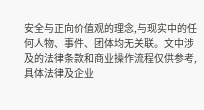安全与正向价值观的理念,与现实中的任何人物、事件、团体均无关联。文中涉及的法律条款和商业操作流程仅供参考,具体法律及企业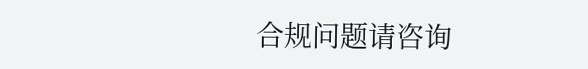合规问题请咨询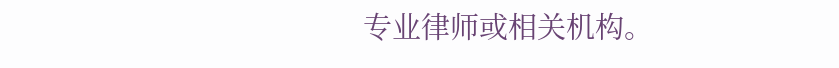专业律师或相关机构。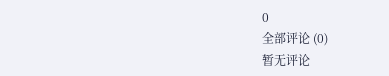0
全部评论 (0)
暂无评论